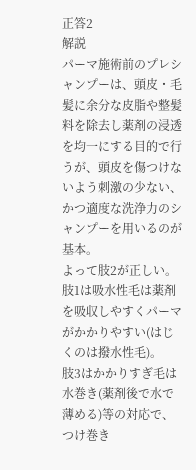正答2
解説
パーマ施術前のプレシャンプーは、頭皮・毛髪に余分な皮脂や整髪料を除去し薬剤の浸透を均一にする目的で行うが、頭皮を傷つけないよう刺激の少ない、かつ適度な洗浄力のシャンプーを用いるのが基本。
よって肢2が正しい。
肢1は吸水性毛は薬剤を吸収しやすくパーマがかかりやすい(はじくのは撥水性毛)。
肢3はかかりすぎ毛は水巻き(薬剤後で水で薄める)等の対応で、つけ巻き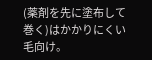(薬剤を先に塗布して巻く)はかかりにくい毛向け。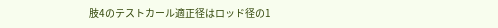肢4のテストカール適正径はロッド径の1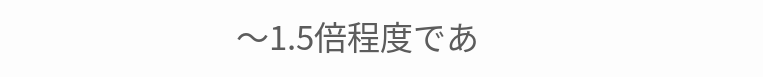〜1.5倍程度であ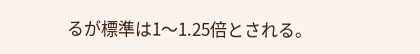るが標準は1〜1.25倍とされる。